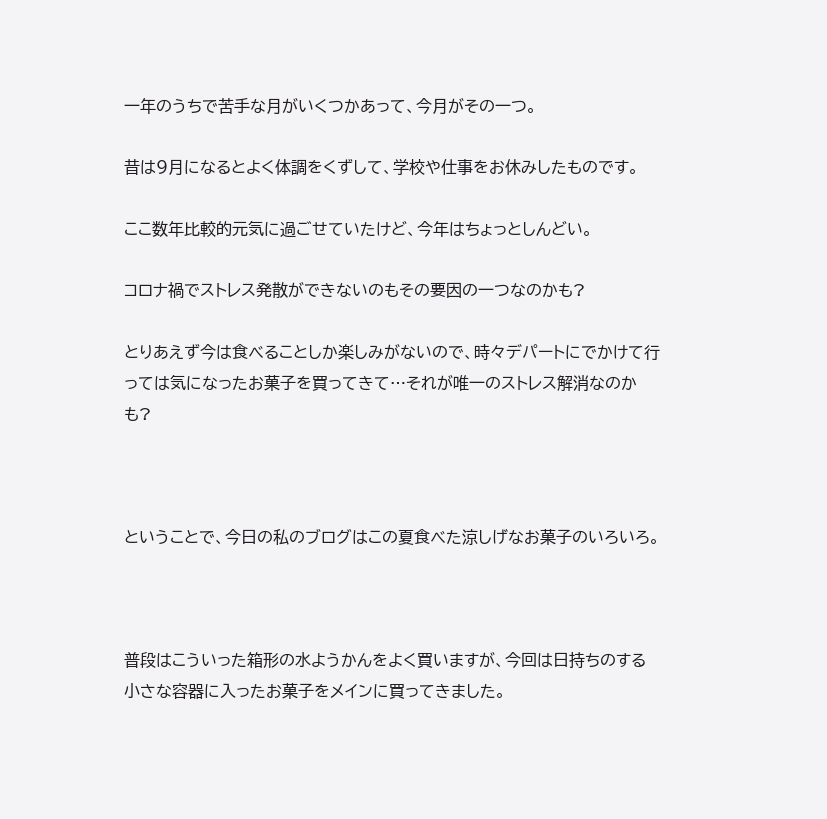一年のうちで苦手な月がいくつかあって、今月がその一つ。

昔は9月になるとよく体調をくずして、学校や仕事をお休みしたものです。

ここ数年比較的元気に過ごせていたけど、今年はちょっとしんどい。

コロナ禍でストレス発散ができないのもその要因の一つなのかも?

とりあえず今は食べることしか楽しみがないので、時々デパートにでかけて行っては気になったお菓子を買ってきて…それが唯一のストレス解消なのかも?



ということで、今日の私のブログはこの夏食べた涼しげなお菓子のいろいろ。



普段はこういった箱形の水ようかんをよく買いますが、今回は日持ちのする小さな容器に入ったお菓子をメインに買ってきました。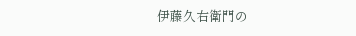伊藤久右衛門の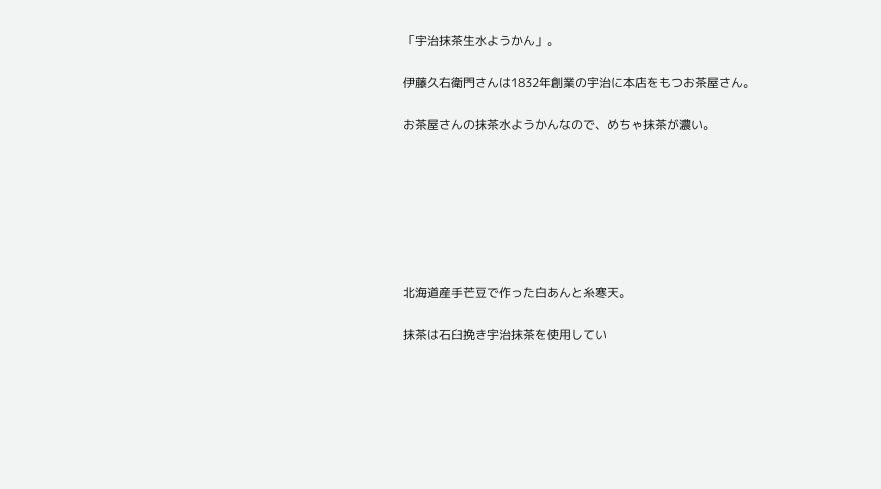「宇治抹茶生水ようかん」。

伊藤久右衛門さんは1832年創業の宇治に本店をもつお茶屋さん。

お茶屋さんの抹茶水ようかんなので、めちゃ抹茶が濃い。







北海道産手芒豆で作った白あんと糸寒天。

抹茶は石臼挽き宇治抹茶を使用してい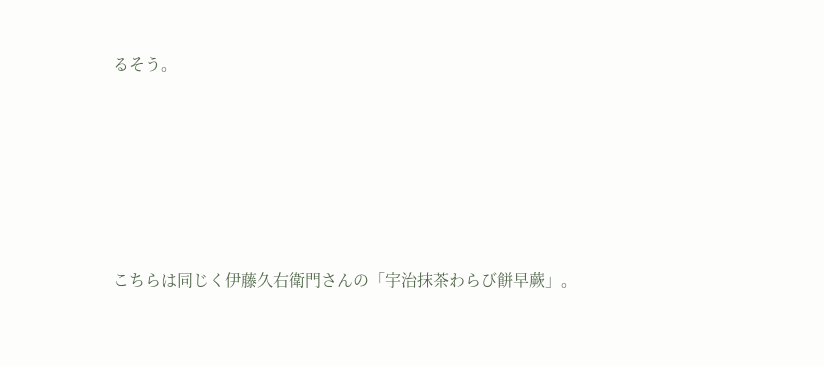るそう。







こちらは同じく伊藤久右衛門さんの「宇治抹茶わらび餅早蕨」。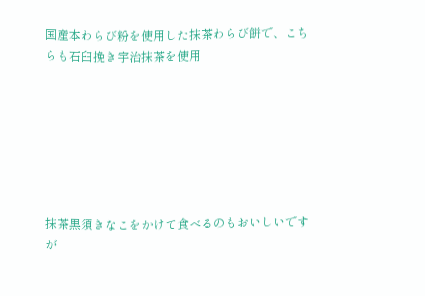国産本わらび粉を使用した抹茶わらび餅で、こちらも石臼挽き宇治抹茶を使用







抹茶黒須きなこをかけて食べるのもおいしいですが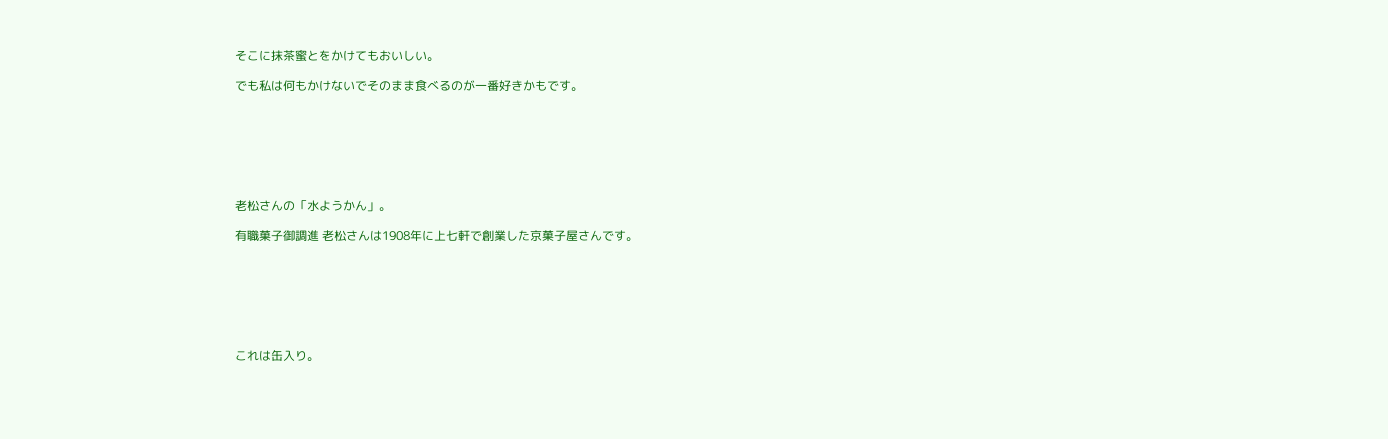そこに抹茶蜜とをかけてもおいしい。

でも私は何もかけないでそのまま食べるのが一番好きかもです。







老松さんの「水ようかん」。

有職菓子御調進 老松さんは1908年に上七軒で創業した京菓子屋さんです。







これは缶入り。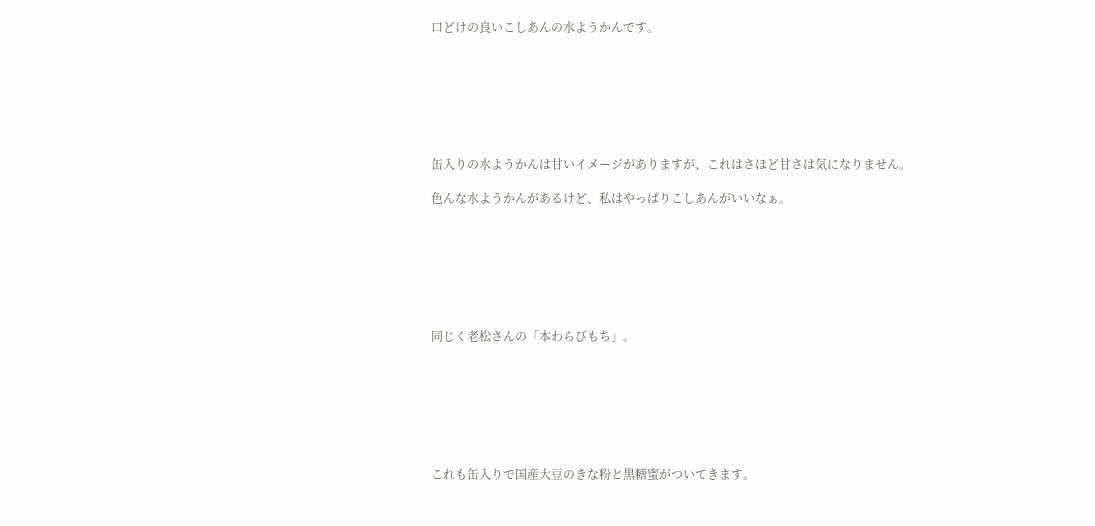口どけの良いこしあんの水ようかんです。







缶入りの水ようかんは甘いイメージがありますが、これはさほど甘さは気になりません。

色んな水ようかんがあるけど、私はやっぱりこしあんがいいなぁ。







同じく老松さんの「本わらびもち」。







これも缶入りで国産大豆のきな粉と黒糖蜜がついてきます。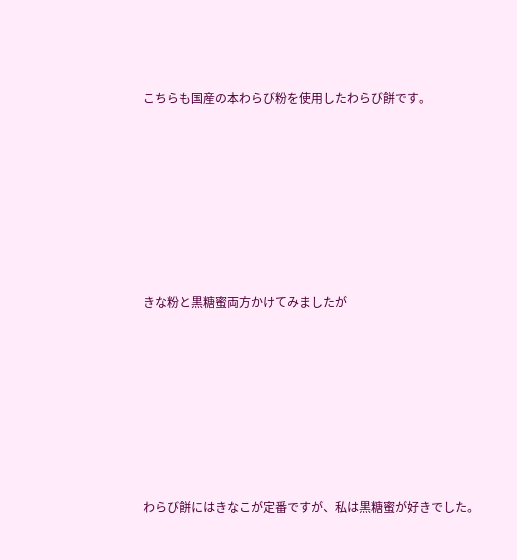こちらも国産の本わらび粉を使用したわらび餅です。







きな粉と黒糖蜜両方かけてみましたが







わらび餅にはきなこが定番ですが、私は黒糖蜜が好きでした。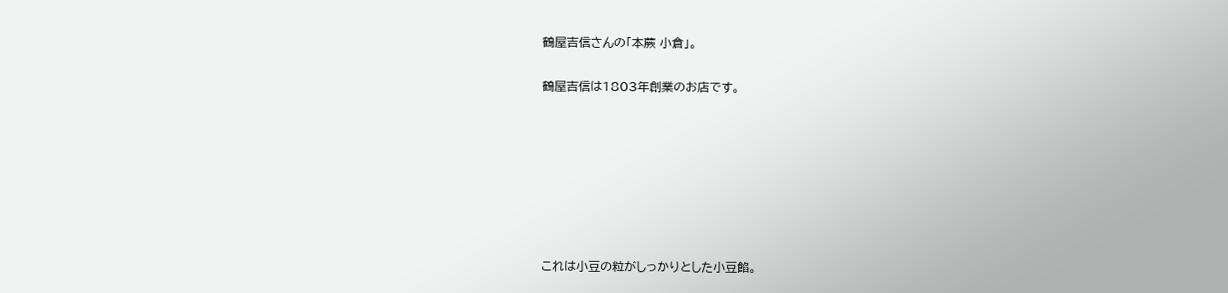鶴屋吉信さんの「本蕨 小倉」。

鶴屋吉信は1803年創業のお店です。







これは小豆の粒がしっかりとした小豆餡。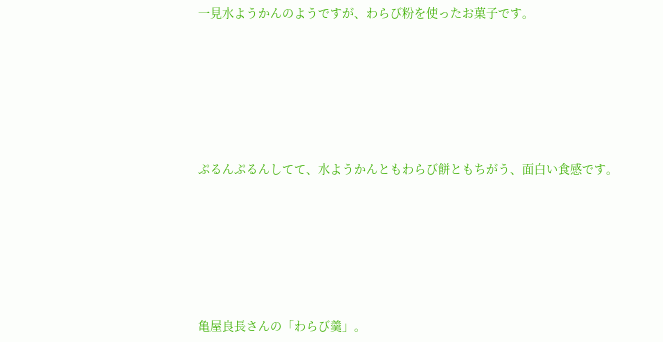一見水ようかんのようですが、わらび粉を使ったお菓子です。







ぷるんぷるんしてて、水ようかんともわらび餅ともちがう、面白い食感です。







亀屋良長さんの「わらび羹」。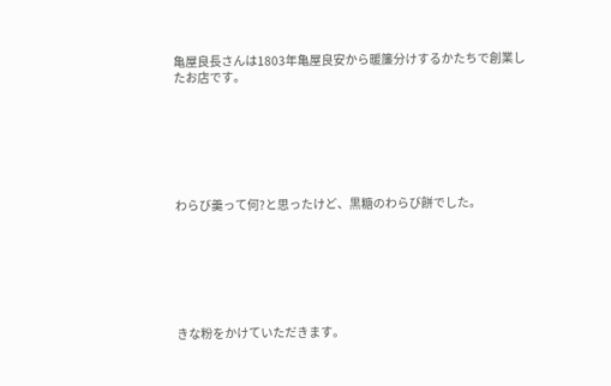亀屋良長さんは1803年亀屋良安から暖簾分けするかたちで創業したお店です。







わらび羹って何?と思ったけど、黒糖のわらび餅でした。







きな粉をかけていただきます。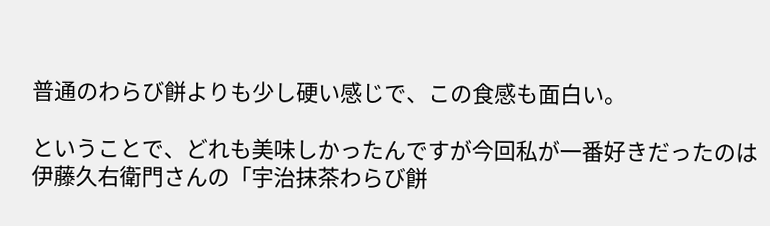普通のわらび餅よりも少し硬い感じで、この食感も面白い。

ということで、どれも美味しかったんですが今回私が一番好きだったのは伊藤久右衛門さんの「宇治抹茶わらび餅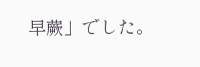早蕨」でした。